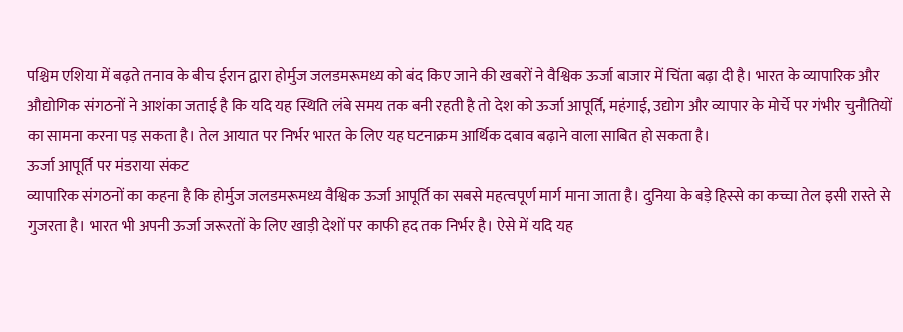पश्चिम एशिया में बढ़ते तनाव के बीच ईरान द्वारा होर्मुज जलडमरूमध्य को बंद किए जाने की खबरों ने वैश्विक ऊर्जा बाजार में चिंता बढ़ा दी है। भारत के व्यापारिक और औद्योगिक संगठनों ने आशंका जताई है कि यदि यह स्थिति लंबे समय तक बनी रहती है तो देश को ऊर्जा आपूर्ति, महंगाई, उद्योग और व्यापार के मोर्चे पर गंभीर चुनौतियों का सामना करना पड़ सकता है। तेल आयात पर निर्भर भारत के लिए यह घटनाक्रम आर्थिक दबाव बढ़ाने वाला साबित हो सकता है।
ऊर्जा आपूर्ति पर मंडराया संकट
व्यापारिक संगठनों का कहना है कि होर्मुज जलडमरूमध्य वैश्विक ऊर्जा आपूर्ति का सबसे महत्वपूर्ण मार्ग माना जाता है। दुनिया के बड़े हिस्से का कच्चा तेल इसी रास्ते से गुजरता है। भारत भी अपनी ऊर्जा जरूरतों के लिए खाड़ी देशों पर काफी हद तक निर्भर है। ऐसे में यदि यह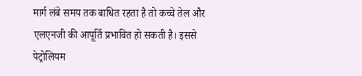मार्ग लंबे समय तक बाधित रहता है तो कच्चे तेल और एलएनजी की आपूर्ति प्रभावित हो सकती है। इससे पेट्रोलियम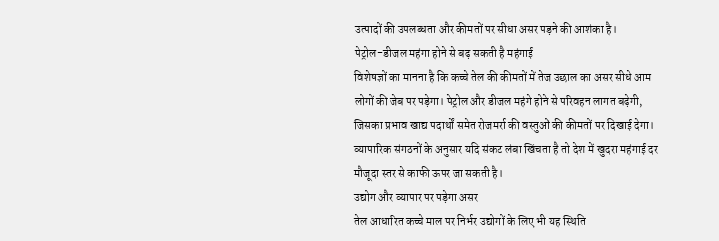उत्पादों की उपलब्धता और कीमतों पर सीधा असर पड़ने की आशंका है।
पेट्रोल-डीजल महंगा होने से बढ़ सकती है महंगाई
विशेषज्ञों का मानना है कि कच्चे तेल की कीमतों में तेज उछाल का असर सीधे आम लोगों की जेब पर पड़ेगा। पेट्रोल और डीजल महंगे होने से परिवहन लागत बढ़ेगी, जिसका प्रभाव खाद्य पदार्थों समेत रोजमर्रा की वस्तुओं की कीमतों पर दिखाई देगा। व्यापारिक संगठनों के अनुसार यदि संकट लंबा खिंचता है तो देश में खुदरा महंगाई दर मौजूदा स्तर से काफी ऊपर जा सकती है।
उद्योग और व्यापार पर पड़ेगा असर
तेल आधारित कच्चे माल पर निर्भर उद्योगों के लिए भी यह स्थिति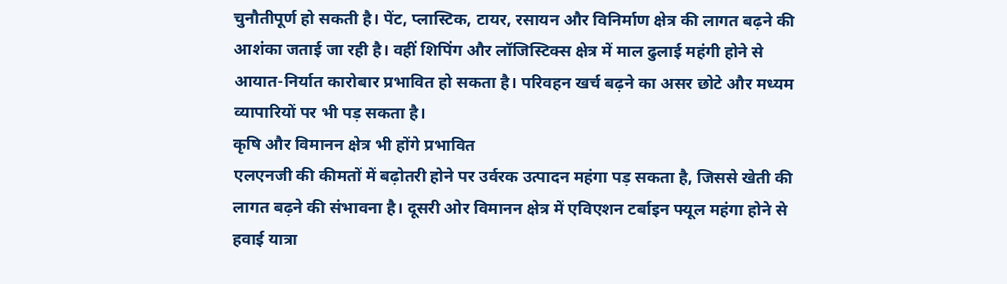चुनौतीपूर्ण हो सकती है। पेंट, प्लास्टिक, टायर, रसायन और विनिर्माण क्षेत्र की लागत बढ़ने की आशंका जताई जा रही है। वहीं शिपिंग और लॉजिस्टिक्स क्षेत्र में माल ढुलाई महंगी होने से आयात-निर्यात कारोबार प्रभावित हो सकता है। परिवहन खर्च बढ़ने का असर छोटे और मध्यम व्यापारियों पर भी पड़ सकता है।
कृषि और विमानन क्षेत्र भी होंगे प्रभावित
एलएनजी की कीमतों में बढ़ोतरी होने पर उर्वरक उत्पादन महंगा पड़ सकता है, जिससे खेती की लागत बढ़ने की संभावना है। दूसरी ओर विमानन क्षेत्र में एविएशन टर्बाइन फ्यूल महंगा होने से हवाई यात्रा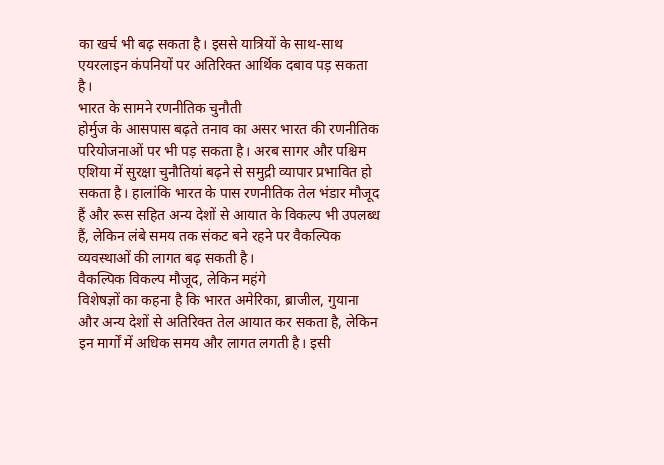का खर्च भी बढ़ सकता है। इससे यात्रियों के साथ-साथ एयरलाइन कंपनियों पर अतिरिक्त आर्थिक दबाव पड़ सकता है।
भारत के सामने रणनीतिक चुनौती
होर्मुज के आसपास बढ़ते तनाव का असर भारत की रणनीतिक परियोजनाओं पर भी पड़ सकता है। अरब सागर और पश्चिम एशिया में सुरक्षा चुनौतियां बढ़ने से समुद्री व्यापार प्रभावित हो सकता है। हालांकि भारत के पास रणनीतिक तेल भंडार मौजूद हैं और रूस सहित अन्य देशों से आयात के विकल्प भी उपलब्ध हैं, लेकिन लंबे समय तक संकट बने रहने पर वैकल्पिक व्यवस्थाओं की लागत बढ़ सकती है।
वैकल्पिक विकल्प मौजूद, लेकिन महंगे
विशेषज्ञों का कहना है कि भारत अमेरिका, ब्राजील, गुयाना और अन्य देशों से अतिरिक्त तेल आयात कर सकता है, लेकिन इन मार्गों में अधिक समय और लागत लगती है। इसी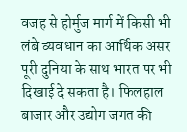वजह से होर्मुज मार्ग में किसी भी लंबे व्यवधान का आर्थिक असर पूरी दुनिया के साथ भारत पर भी दिखाई दे सकता है। फिलहाल बाजार और उद्योग जगत की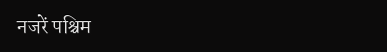नजरें पश्चिम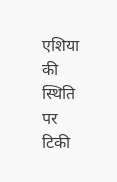एशिया की स्थिति पर टिकी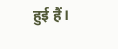हुई हैं।